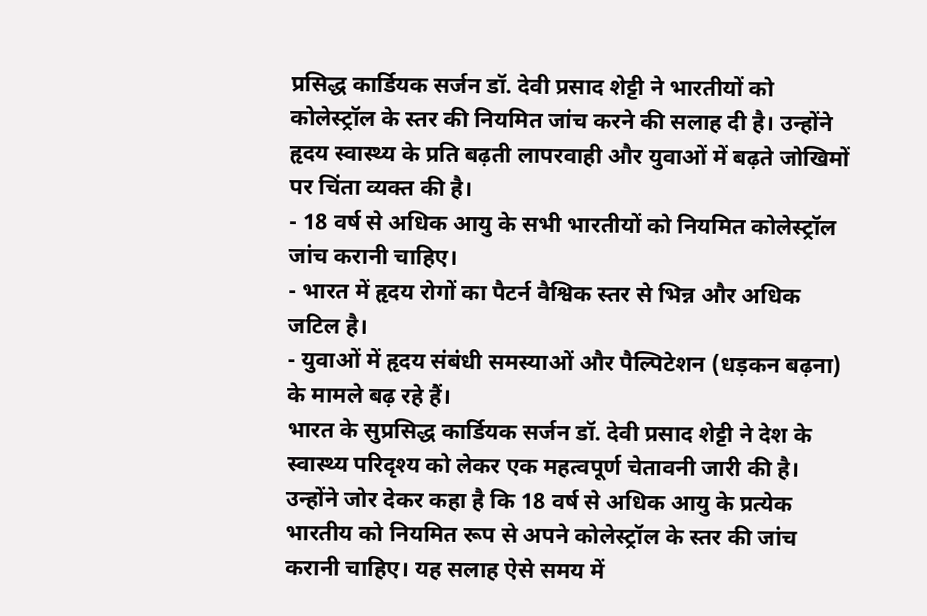प्रसिद्ध कार्डियक सर्जन डॉ. देवी प्रसाद शेट्टी ने भारतीयों को कोलेस्ट्रॉल के स्तर की नियमित जांच करने की सलाह दी है। उन्होंने हृदय स्वास्थ्य के प्रति बढ़ती लापरवाही और युवाओं में बढ़ते जोखिमों पर चिंता व्यक्त की है।
- 18 वर्ष से अधिक आयु के सभी भारतीयों को नियमित कोलेस्ट्रॉल जांच करानी चाहिए।
- भारत में हृदय रोगों का पैटर्न वैश्विक स्तर से भिन्न और अधिक जटिल है।
- युवाओं में हृदय संबंधी समस्याओं और पैल्पिटेशन (धड़कन बढ़ना) के मामले बढ़ रहे हैं।
भारत के सुप्रसिद्ध कार्डियक सर्जन डॉ. देवी प्रसाद शेट्टी ने देश के स्वास्थ्य परिदृश्य को लेकर एक महत्वपूर्ण चेतावनी जारी की है। उन्होंने जोर देकर कहा है कि 18 वर्ष से अधिक आयु के प्रत्येक भारतीय को नियमित रूप से अपने कोलेस्ट्रॉल के स्तर की जांच करानी चाहिए। यह सलाह ऐसे समय में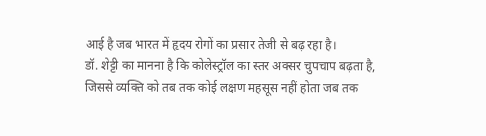आई है जब भारत में हृदय रोगों का प्रसार तेजी से बढ़ रहा है।
डॉ. शेट्टी का मानना है कि कोलेस्ट्रॉल का स्तर अक्सर चुपचाप बढ़ता है, जिससे व्यक्ति को तब तक कोई लक्षण महसूस नहीं होता जब तक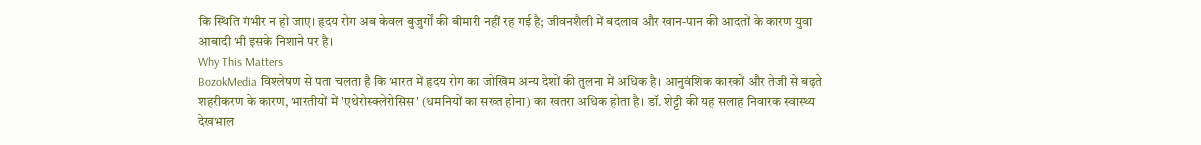कि स्थिति गंभीर न हो जाए। हृदय रोग अब केवल बुजुर्गों की बीमारी नहीं रह गई है; जीवनशैली में बदलाव और खान-पान की आदतों के कारण युवा आबादी भी इसके निशाने पर है।
Why This Matters
BozokMedia विश्लेषण से पता चलता है कि भारत में हृदय रोग का जोखिम अन्य देशों की तुलना में अधिक है। आनुवंशिक कारकों और तेजी से बढ़ते शहरीकरण के कारण, भारतीयों में 'एथेरोस्क्लेरोसिस' (धमनियों का सख्त होना) का खतरा अधिक होता है। डॉ. शेट्टी की यह सलाह निवारक स्वास्थ्य देखभाल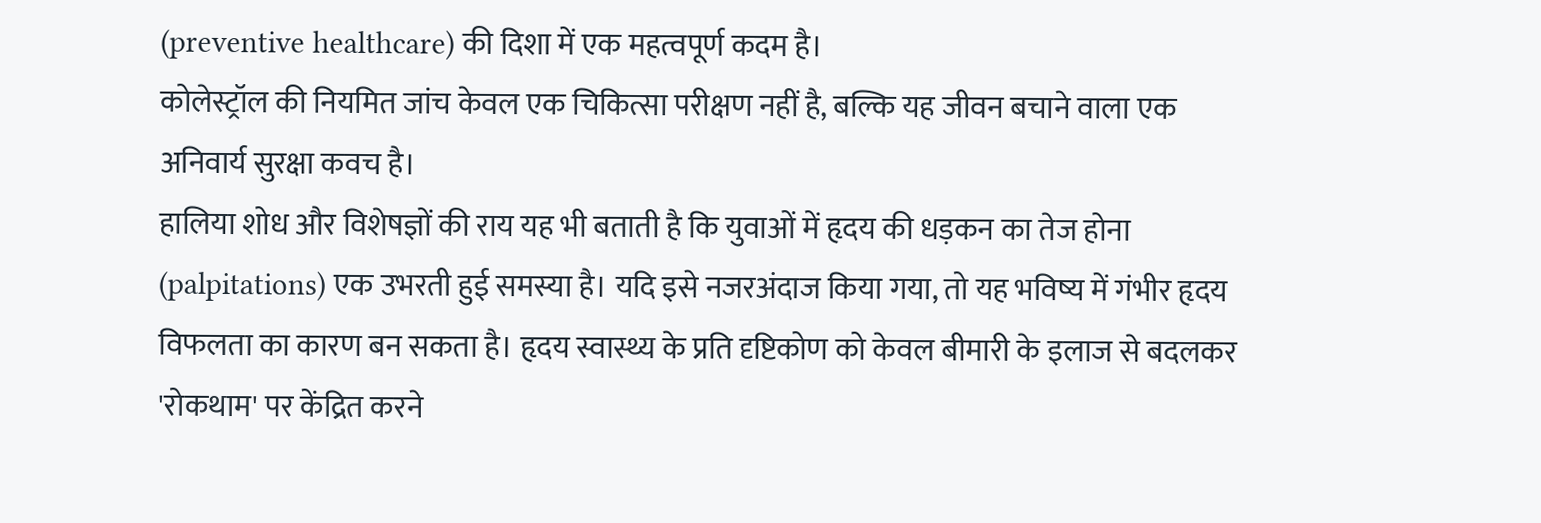(preventive healthcare) की दिशा में एक महत्वपूर्ण कदम है।
कोलेस्ट्रॉल की नियमित जांच केवल एक चिकित्सा परीक्षण नहीं है, बल्कि यह जीवन बचाने वाला एक अनिवार्य सुरक्षा कवच है।
हालिया शोध और विशेषज्ञों की राय यह भी बताती है कि युवाओं में हृदय की धड़कन का तेज होना (palpitations) एक उभरती हुई समस्या है। यदि इसे नजरअंदाज किया गया, तो यह भविष्य में गंभीर हृदय विफलता का कारण बन सकता है। हृदय स्वास्थ्य के प्रति दृष्टिकोण को केवल बीमारी के इलाज से बदलकर 'रोकथाम' पर केंद्रित करने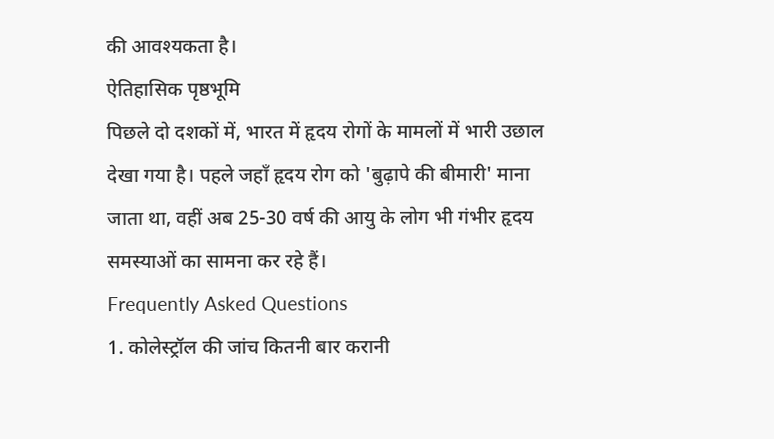की आवश्यकता है।
ऐतिहासिक पृष्ठभूमि
पिछले दो दशकों में, भारत में हृदय रोगों के मामलों में भारी उछाल देखा गया है। पहले जहाँ हृदय रोग को 'बुढ़ापे की बीमारी' माना जाता था, वहीं अब 25-30 वर्ष की आयु के लोग भी गंभीर हृदय समस्याओं का सामना कर रहे हैं।
Frequently Asked Questions
1. कोलेस्ट्रॉल की जांच कितनी बार करानी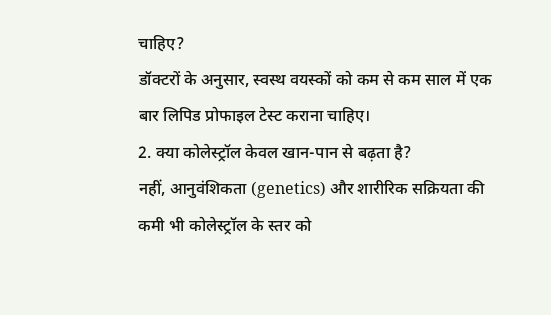चाहिए?
डॉक्टरों के अनुसार, स्वस्थ वयस्कों को कम से कम साल में एक बार लिपिड प्रोफाइल टेस्ट कराना चाहिए।
2. क्या कोलेस्ट्रॉल केवल खान-पान से बढ़ता है?
नहीं, आनुवंशिकता (genetics) और शारीरिक सक्रियता की कमी भी कोलेस्ट्रॉल के स्तर को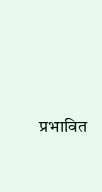प्रभावित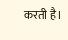करती है।